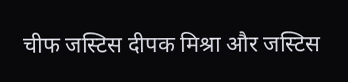चीफ जस्टिस दीपक मिश्रा और जस्टिस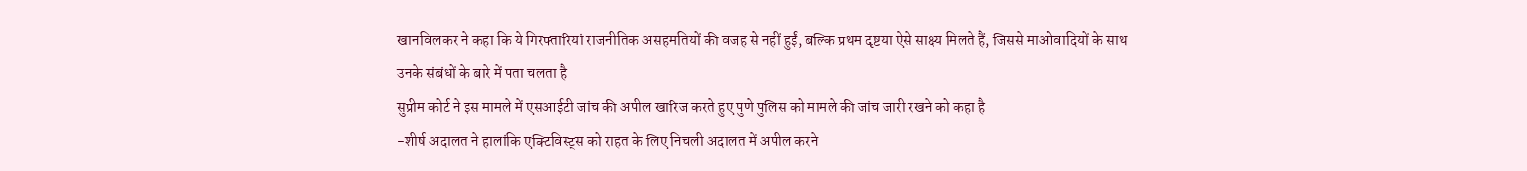खानविलकर ने कहा कि ये गिरफ्तारियां राजनीतिक असहमतियों की वजह से नहीं हुईं, बल्कि प्रथम दृष्टया ऐसे साक्ष्य मिलते हैं, जिससे माओवादियों के साथ उनके संबंधों के बारे में पता चलता है
सुप्रीम कोर्ट ने इस मामले में एसआईटी जांच की अपील खारिज करते हुए पुणे पुलिस को मामले की जांच जारी रखने को कहा है
-शीर्ष अदालत ने हालांकि एक्टिविस्ट्स को राहत के लिए निचली अदालत में अपील करने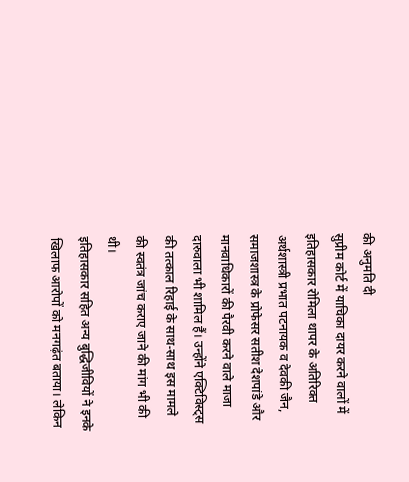की अनुमति दी
सुप्रीम कोर्ट में याचिका दायर करने वालों में इतिहासकार रोमिला थापर के अतिरिक्त अर्थशास्त्री प्रभात पटनायक व देवकी जैन, समाजशास्त्र के प्रोफेसर सतीश देशपांडे और मानवाधिकारों की पैरवी करने वाले माजा दारुवाला भी शामिल हैं। उन्होंने एक्टिविस्ट्स की तत्काल रिहाई के साथ-साथ इस मामले की स्वतंत्र जांच कराए जाने की मांग भी की थी।
इतिहासकार सहित अन्य बुद्धिजीवियों ने इनके खिलाफ आरोपों को मनगढ़ंत बताया। लेकिन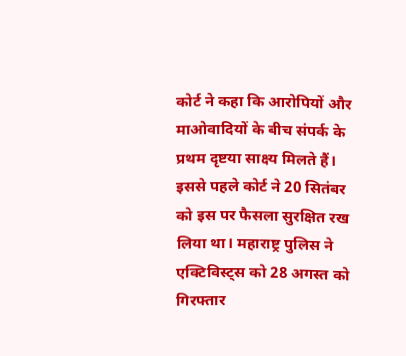कोर्ट ने कहा कि आरोपियों और माओवादियों के बीच संपर्क के प्रथम दृष्टया साक्ष्य मिलते हैं। इससे पहले कोर्ट ने 20 सितंबर को इस पर फैसला सुरक्षित रख लिया था। महाराष्ट्र पुलिस ने एक्टिविस्ट्स को 28 अगस्त को गिरफ्तार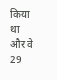किया था और वे 29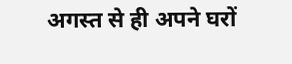अगस्त से ही अपने घरों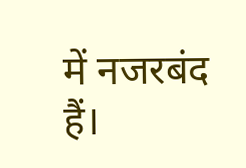में नजरबंद हैं।